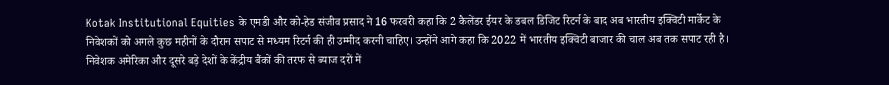Kotak Institutional Equities के एमडी और को-हेड संजीव प्रसाद ने 16 फरवरी कहा कि 2 कैलेंडर ईयर के डबल डिजिट रिटर्न के बाद अब भारतीय इक्विटी मार्केट के निवेशकों को अगले कुछ महीनों के दौरान सपाट से मध्यम रिटर्न की ही उम्मीद करनी चाहिए। उन्होंने आगे कहा कि 2022 में भारतीय इक्विटी बाजार की चाल अब तक सपाट रही है। निवेशक अमेरिका और दूसरे बड़े देशों के केंद्रीय बैंकों की तरफ से ब्याज दरों में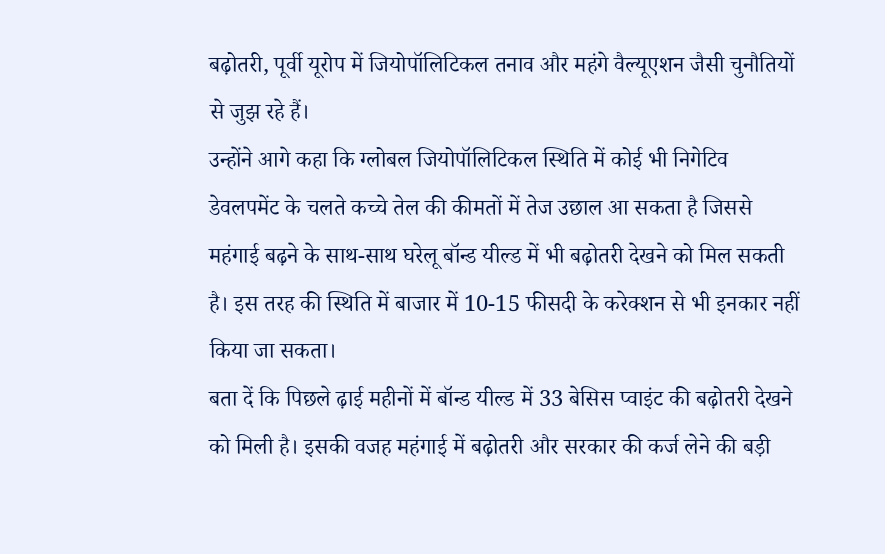बढ़ोतरी, पूर्वी यूरोप में जियोपॉलिटिकल तनाव और महंगे वैल्यूएशन जैसी चुनौतियों से जुझ रहे हैं।
उन्होंने आगे कहा कि ग्लोबल जियोपॉलिटिकल स्थिति में कोई भी निगेटिव डेवलपमेंट के चलते कच्चे तेल की कीमतों में तेज उछाल आ सकता है जिससे महंगाई बढ़ने के साथ-साथ घरेलू बॉन्ड यील्ड में भी बढ़ोतरी देखने को मिल सकती है। इस तरह की स्थिति में बाजार में 10-15 फीसदी के करेक्शन से भी इनकार नहीं किया जा सकता।
बता दें कि पिछले ढ़ाई महीनों में बॉन्ड यील्ड में 33 बेसिस प्वाइंट की बढ़ोतरी देखने को मिली है। इसकी वजह महंगाई में बढ़ोतरी और सरकार की कर्ज लेने की बड़ी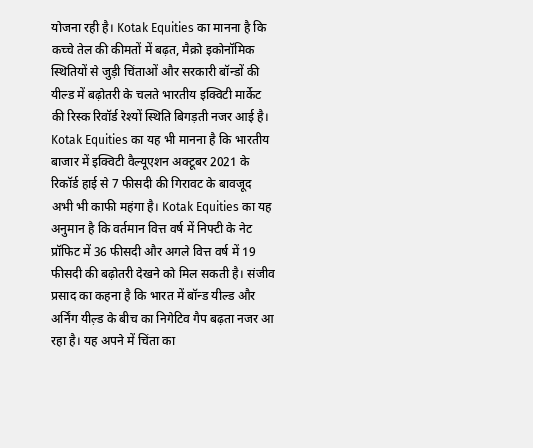योजना रही है। Kotak Equities का मानना है कि कच्चे तेल की कीमतों में बढ़त, मैक्रो इकोनॉमिक स्थितियों से जुड़ी चिंताओं और सरकारी बॉन्डों की यील्ड में बढ़ोतरी के चलते भारतीय इक्विटी मार्केट की रिस्क रिवॉर्ड रेश्यों स्थिति बिगड़ती नजर आई है।
Kotak Equities का यह भी मानना है कि भारतीय बाजार में इक्विटी वैल्यूएशन अक्टूबर 2021 के रिकॉर्ड हाई से 7 फीसदी की गिरावट के बावजूद अभी भी काफी महंगा है। Kotak Equities का यह अनुमान है कि वर्तमान वित्त वर्ष में निफ्टी के नेट प्रॉफिट में 36 फीसदी और अगले वित्त वर्ष में 19 फीसदी की बढ़ोतरी देखने को मिल सकती है। संजीव प्रसाद का कहना है कि भारत में बॉन्ड यील्ड और अर्निंग यील़्ड के बीच का निगेटिव गैप बढ़ता नजर आ रहा है। यह अपने में चिंता का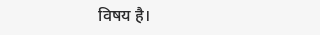विषय है।